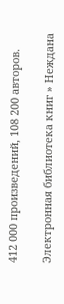412 000 произведений, 108 200 авторов.

Электронная библиотека книг » Неждана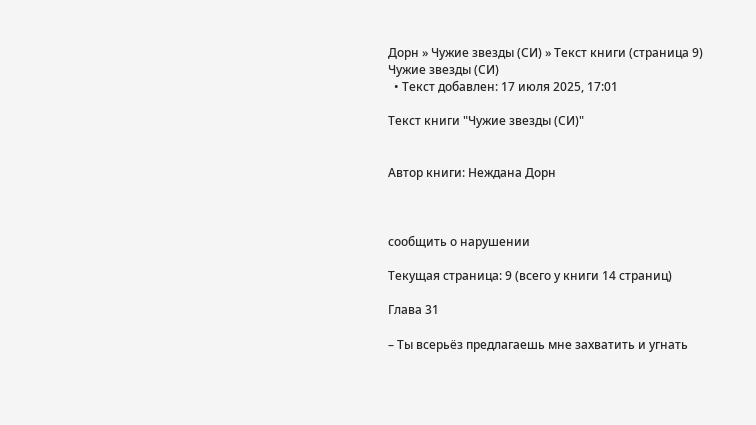Дорн » Чужие звезды (СИ) » Текст книги (страница 9)
Чужие звезды (СИ)
  • Текст добавлен: 17 июля 2025, 17:01

Текст книги "Чужие звезды (СИ)"


Автор книги: Неждана Дорн



сообщить о нарушении

Текущая страница: 9 (всего у книги 14 страниц)

Глава 31

– Ты всерьёз предлагаешь мне захватить и угнать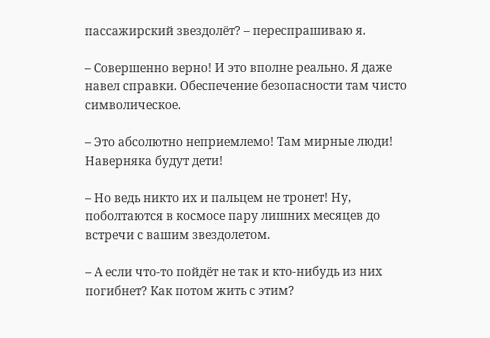пассажирский звездолёт? – переспрашиваю я.

– Совершенно верно! И это вполне реально. Я даже навел справки. Обеспечение безопасности там чисто символическое.

– Это абсолютно неприемлемо! Там мирные люди! Наверняка будут дети!

– Но ведь никто их и пальцем не тронет! Ну, поболтаются в космосе пару лишних месяцев до встречи с вашим звездолетом.

– А если что-то пойдёт не так и кто-нибудь из них погибнет? Как потом жить с этим?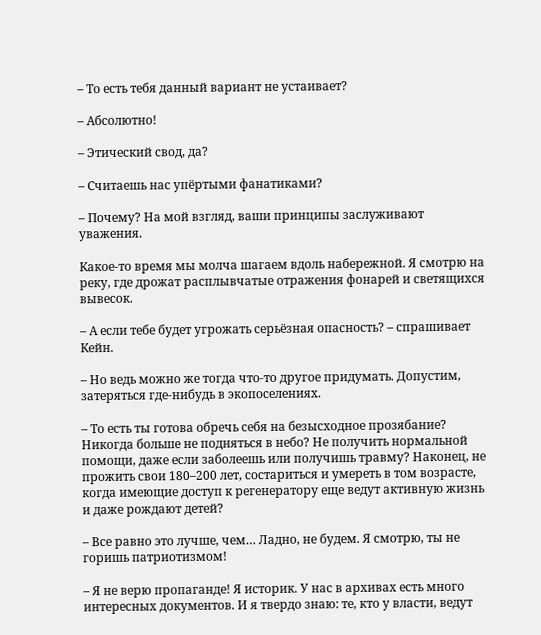– То есть тебя данный вариант не устаивает?

– Абсолютно!

– Этический свод, да?

– Считаешь нас упёртыми фанатиками?

– Почему? На мой взгляд, ваши принципы заслуживают уважения.

Какое-то время мы молча шагаем вдоль набережной. Я смотрю на реку, где дрожат расплывчатые отражения фонарей и светящихся вывесок.

– А если тебе будет угрожать серьёзная опасность? – спрашивает Кейн.

– Но ведь можно же тогда что-то другое придумать. Допустим, затеряться где-нибудь в экопоселениях.

– То есть ты готова обречь себя на безысходное прозябание? Никогда больше не подняться в небо? Не получить нормальной помощи, даже если заболеешь или получишь травму? Наконец, не прожить свои 180–200 лет, состариться и умереть в том возрасте, когда имеющие доступ к регенератору еще ведут активную жизнь и даже рождают детей?

– Все равно это лучше, чем… Ладно, не будем. Я смотрю, ты не горишь патриотизмом!

– Я не верю пропаганде! Я историк. У нас в архивах есть много интересных документов. И я твердо знаю: те, кто у власти, ведут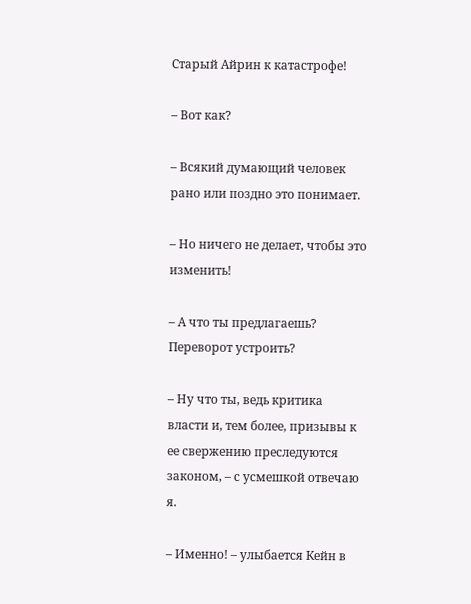Старый Айрин к катастрофе!

– Вот как?

– Всякий думающий человек рано или поздно это понимает.

– Но ничего не делает, чтобы это изменить!

– А что ты предлагаешь? Переворот устроить?

– Ну что ты, ведь критика власти и, тем более, призывы к ее свержению преследуются законом, – с усмешкой отвечаю я.

– Именно! – улыбается Кейн в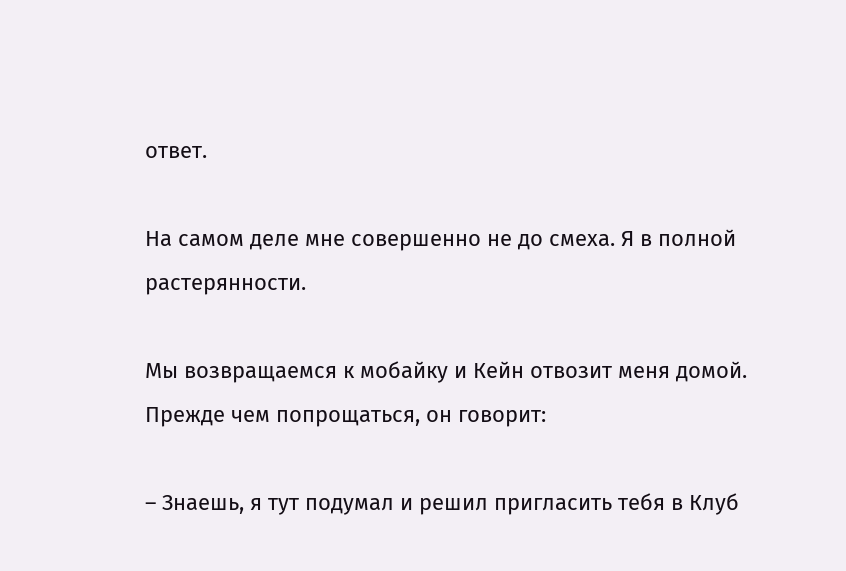ответ.

На самом деле мне совершенно не до смеха. Я в полной растерянности.

Мы возвращаемся к мобайку и Кейн отвозит меня домой. Прежде чем попрощаться, он говорит:

– Знаешь, я тут подумал и решил пригласить тебя в Клуб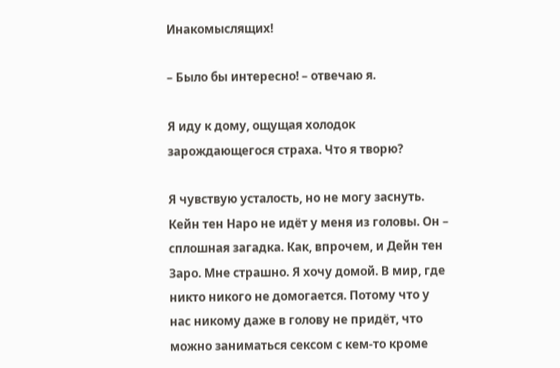Инакомыслящих!

– Было бы интересно! – отвечаю я.

Я иду к дому, ощущая холодок зарождающегося страха. Что я творю?

Я чувствую усталость, но не могу заснуть. Кейн тен Наро не идёт у меня из головы. Он – сплошная загадка. Как, впрочем, и Дейн тен Заро. Мне страшно. Я хочу домой. В мир, где никто никого не домогается. Потому что у нас никому даже в голову не придёт, что можно заниматься сексом с кем-то кроме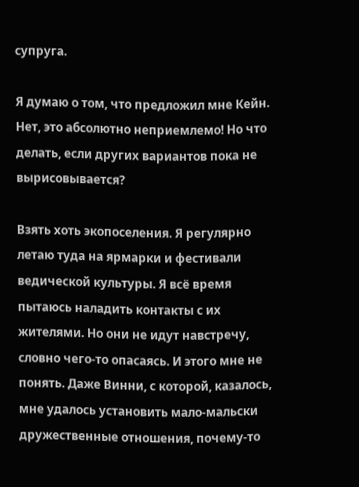супруга.

Я думаю о том, что предложил мне Кейн. Нет, это абсолютно неприемлемо! Но что делать, если других вариантов пока не вырисовывается?

Взять хоть экопоселения. Я регулярно летаю туда на ярмарки и фестивали ведической культуры. Я всё время пытаюсь наладить контакты с их жителями. Но они не идут навстречу, словно чего-то опасаясь. И этого мне не понять. Даже Винни, с которой, казалось, мне удалось установить мало-мальски дружественные отношения, почему-то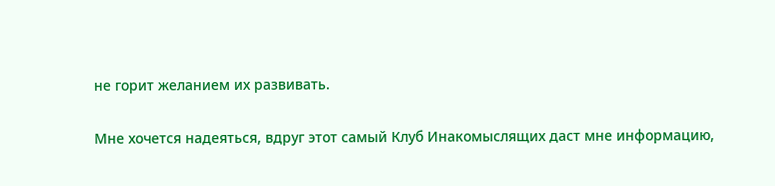не горит желанием их развивать.

Мне хочется надеяться, вдруг этот самый Клуб Инакомыслящих даст мне информацию,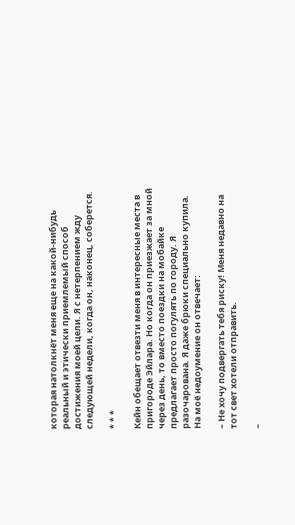которая натолкнёт меня еще на какой-нибудь реальный и этически приемлемый способ достижения моей цели. Я с нетерпением жду следующей недели, когда он, наконец, соберется.

* * *

Кейн обещает отвезти меня в интересные места в пригороде Эйлара. Но когда он приезжает за мной через день, то вместо поездки на мобайке предлагает просто погулять по городу. Я разочарована. Я даже брюки специально купила. На моё недоумение он отвечает:

– Не хочу подвергать тебя риску! Меня недавно на тот свет хотели отправить.

–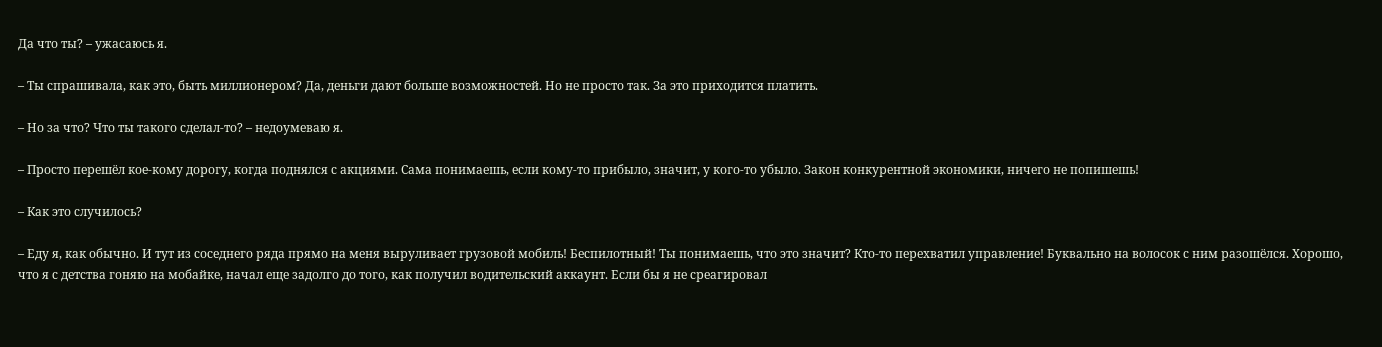Да что ты? – ужасаюсь я.

– Ты спрашивала, как это, быть миллионером? Да, деньги дают больше возможностей. Но не просто так. За это приходится платить.

– Но за что? Что ты такого сделал-то? – недоумеваю я.

– Просто перешёл кое-кому дорогу, когда поднялся с акциями. Сама понимаешь, если кому-то прибыло, значит, у кого-то убыло. Закон конкурентной экономики, ничего не попишешь!

– Как это случилось?

– Еду я, как обычно. И тут из соседнего ряда прямо на меня выруливает грузовой мобиль! Беспилотный! Ты понимаешь, что это значит? Кто-то перехватил управление! Буквально на волосок с ним разошёлся. Хорошо, что я с детства гоняю на мобайке, начал еще задолго до того, как получил водительский аккаунт. Если бы я не среагировал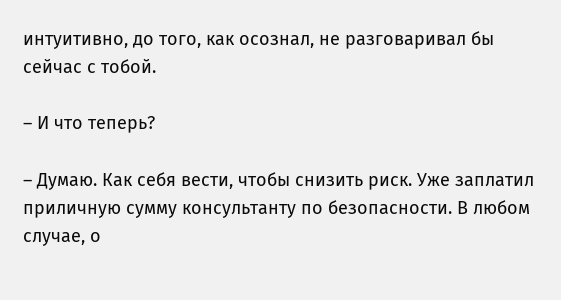интуитивно, до того, как осознал, не разговаривал бы сейчас с тобой.

– И что теперь?

– Думаю. Как себя вести, чтобы снизить риск. Уже заплатил приличную сумму консультанту по безопасности. В любом случае, о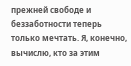прежней свободе и беззаботности теперь только мечтать. Я, конечно, вычислю, кто за этим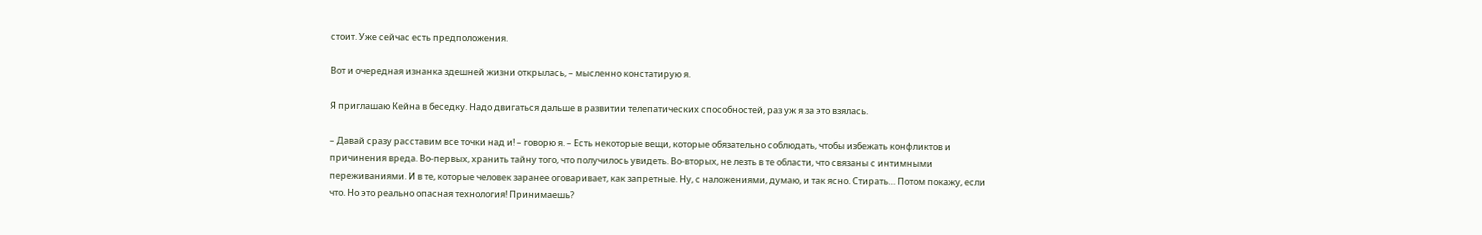стоит. Уже сейчас есть предположения.

Вот и очередная изнанка здешней жизни открылась, – мысленно констатирую я.

Я приглашаю Кейна в беседку. Надо двигаться дальше в развитии телепатических способностей, раз уж я за это взялась.

– Давай сразу расставим все точки над и! – говорю я. – Есть некоторые вещи, которые обязательно соблюдать, чтобы избежать конфликтов и причинения вреда. Во-первых, хранить тайну того, что получилось увидеть. Во-вторых, не лезть в те области, что связаны с интимными переживаниями. И в те, которые человек заранее оговаривает, как запретные. Ну, с наложениями, думаю, и так ясно. Стирать… Потом покажу, если что. Но это реально опасная технология! Принимаешь?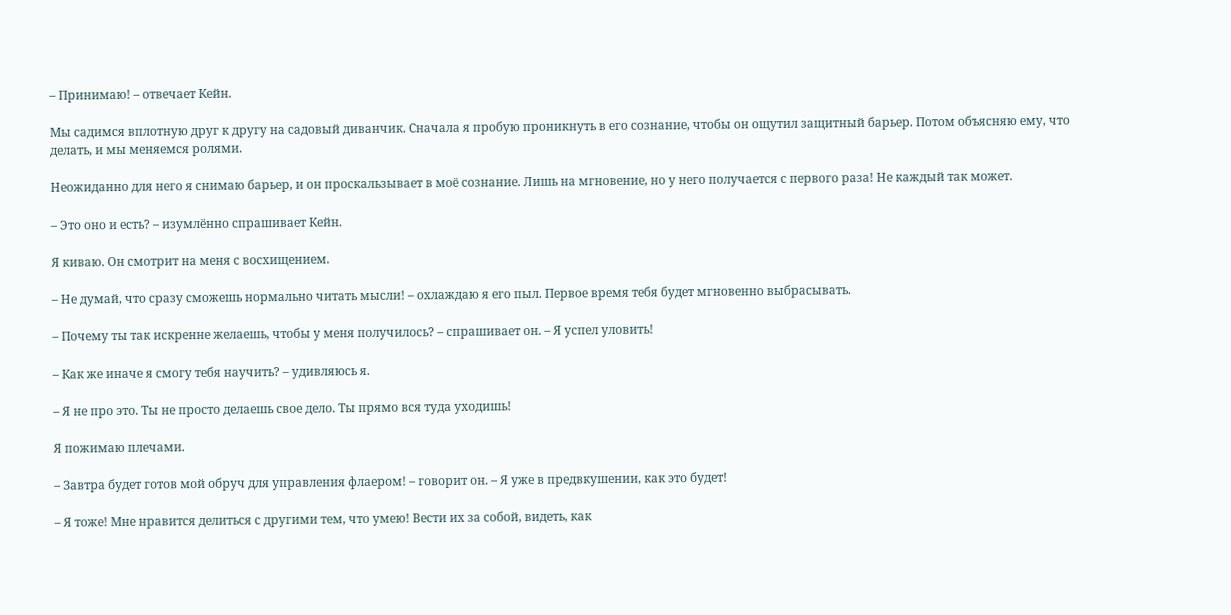– Принимаю! – отвечает Кейн.

Мы садимся вплотную друг к другу на садовый диванчик. Сначала я пробую проникнуть в его сознание, чтобы он ощутил защитный барьер. Потом объясняю ему, что делать, и мы меняемся ролями.

Неожиданно для него я снимаю барьер, и он проскальзывает в моё сознание. Лишь на мгновение, но у него получается с первого раза! Не каждый так может.

– Это оно и есть? – изумлённо спрашивает Кейн.

Я киваю. Он смотрит на меня с восхищением.

– Не думай, что сразу сможешь нормально читать мысли! – охлаждаю я его пыл. Первое время тебя будет мгновенно выбрасывать.

– Почему ты так искренне желаешь, чтобы у меня получилось? – спрашивает он. – Я успел уловить!

– Как же иначе я смогу тебя научить? – удивляюсь я.

– Я не про это. Ты не просто делаешь свое дело. Ты прямо вся туда уходишь!

Я пожимаю плечами.

– Завтра будет готов мой обруч для управления флаером! – говорит он. – Я уже в предвкушении, как это будет!

– Я тоже! Мне нравится делиться с другими тем, что умею! Вести их за собой, видеть, как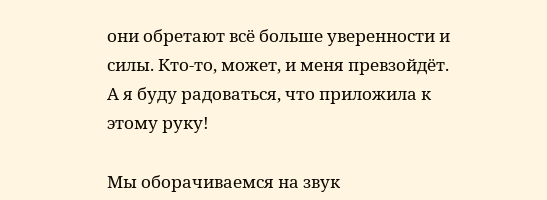они обретают всё больше уверенности и силы. Кто-то, может, и меня превзойдёт. А я буду радоваться, что приложила к этому руку!

Мы оборачиваемся на звук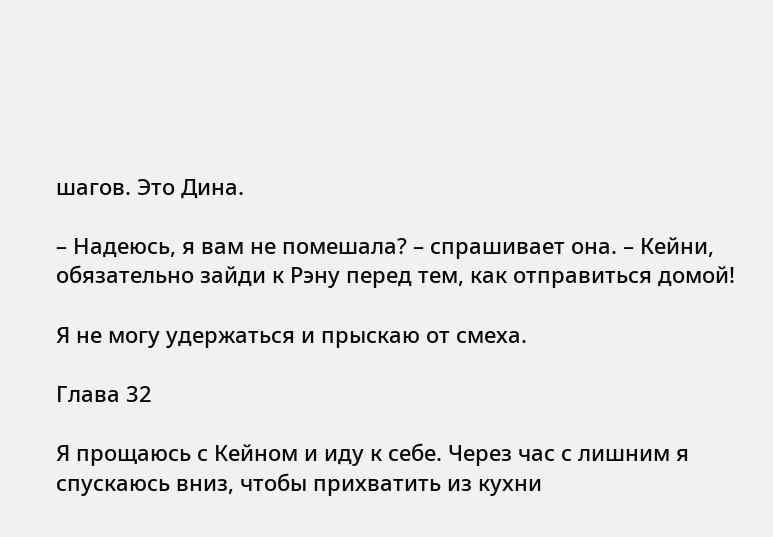шагов. Это Дина.

– Надеюсь, я вам не помешала? – спрашивает она. – Кейни, обязательно зайди к Рэну перед тем, как отправиться домой!

Я не могу удержаться и прыскаю от смеха.

Глава 32

Я прощаюсь с Кейном и иду к себе. Через час с лишним я спускаюсь вниз, чтобы прихватить из кухни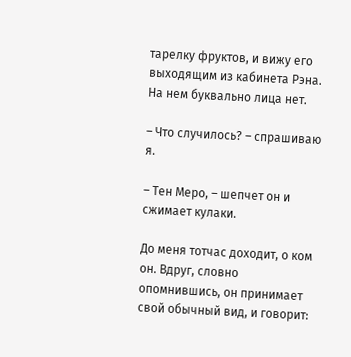тарелку фруктов, и вижу его выходящим из кабинета Рэна. На нем буквально лица нет.

– Что случилось? – спрашиваю я.

– Тен Меро, – шепчет он и сжимает кулаки.

До меня тотчас доходит, о ком он. Вдруг, словно опомнившись, он принимает свой обычный вид, и говорит: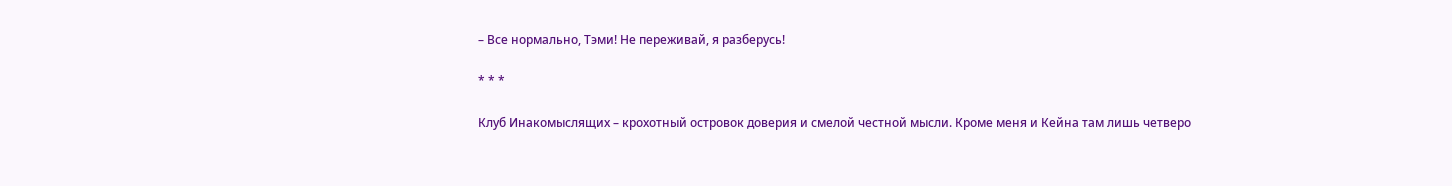– Все нормально, Тэми! Не переживай, я разберусь!

* * *

Клуб Инакомыслящих – крохотный островок доверия и смелой честной мысли. Кроме меня и Кейна там лишь четверо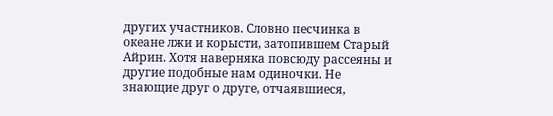других участников. Словно песчинка в океане лжи и корысти, затопившем Старый Айрин. Хотя наверняка повсюду рассеяны и другие подобные нам одиночки. Не знающие друг о друге, отчаявшиеся,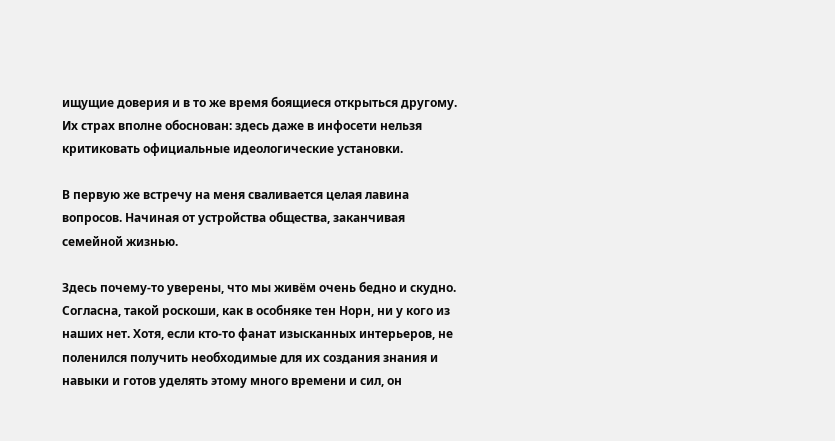ищущие доверия и в то же время боящиеся открыться другому. Их страх вполне обоснован: здесь даже в инфосети нельзя критиковать официальные идеологические установки.

В первую же встречу на меня сваливается целая лавина вопросов. Начиная от устройства общества, заканчивая семейной жизнью.

Здесь почему-то уверены, что мы живём очень бедно и скудно. Согласна, такой роскоши, как в особняке тен Норн, ни у кого из наших нет. Хотя, если кто-то фанат изысканных интерьеров, не поленился получить необходимые для их создания знания и навыки и готов уделять этому много времени и сил, он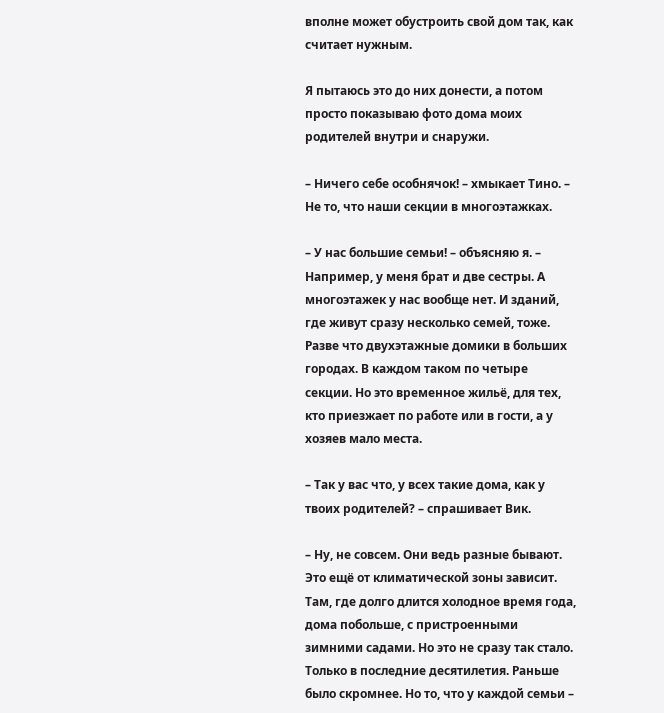вполне может обустроить свой дом так, как считает нужным.

Я пытаюсь это до них донести, а потом просто показываю фото дома моих родителей внутри и снаружи.

– Ничего себе особнячок! – хмыкает Тино. – Не то, что наши секции в многоэтажках.

– У нас большие семьи! – объясняю я. – Например, у меня брат и две сестры. А многоэтажек у нас вообще нет. И зданий, где живут сразу несколько семей, тоже. Разве что двухэтажные домики в больших городах. В каждом таком по четыре секции. Но это временное жильё, для тех, кто приезжает по работе или в гости, а у хозяев мало места.

– Так у вас что, у всех такие дома, как у твоих родителей? – спрашивает Вик.

– Ну, не совсем. Они ведь разные бывают. Это ещё от климатической зоны зависит. Там, где долго длится холодное время года, дома побольше, с пристроенными зимними садами. Но это не сразу так стало. Только в последние десятилетия. Раньше было скромнее. Но то, что у каждой семьи –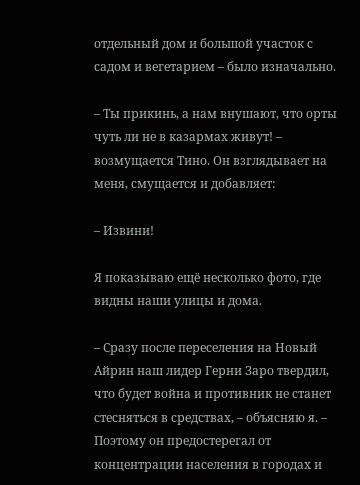отдельный дом и большой участок с садом и вегетарием – было изначально.

– Ты прикинь, а нам внушают, что орты чуть ли не в казармах живут! – возмущается Тино. Он взглядывает на меня, смущается и добавляет:

– Извини!

Я показываю ещё несколько фото, где видны наши улицы и дома.

– Сразу после переселения на Новый Айрин наш лидер Герни Заро твердил, что будет война и противник не станет стесняться в средствах, – объясняю я. – Поэтому он предостерегал от концентрации населения в городах и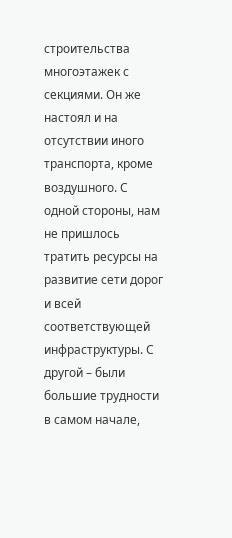строительства многоэтажек с секциями. Он же настоял и на отсутствии иного транспорта, кроме воздушного. С одной стороны, нам не пришлось тратить ресурсы на развитие сети дорог и всей соответствующей инфраструктуры. С другой – были большие трудности в самом начале,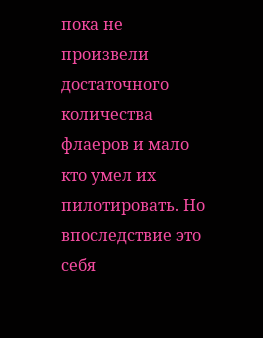пока не произвели достаточного количества флаеров и мало кто умел их пилотировать. Но впоследствие это себя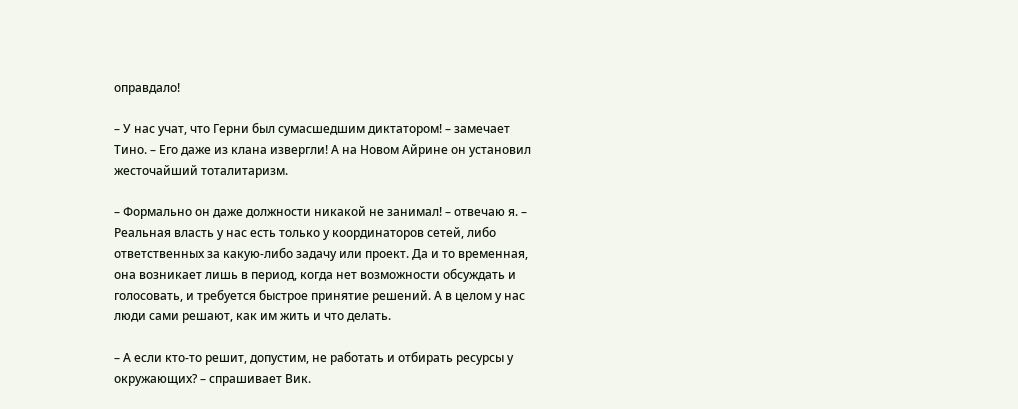оправдало!

– У нас учат, что Герни был сумасшедшим диктатором! – замечает Тино. – Его даже из клана извергли! А на Новом Айрине он установил жесточайший тоталитаризм.

– Формально он даже должности никакой не занимал! – отвечаю я. – Реальная власть у нас есть только у координаторов сетей, либо ответственных за какую-либо задачу или проект. Да и то временная, она возникает лишь в период, когда нет возможности обсуждать и голосовать, и требуется быстрое принятие решений. А в целом у нас люди сами решают, как им жить и что делать.

– А если кто-то решит, допустим, не работать и отбирать ресурсы у окружающих? – спрашивает Вик.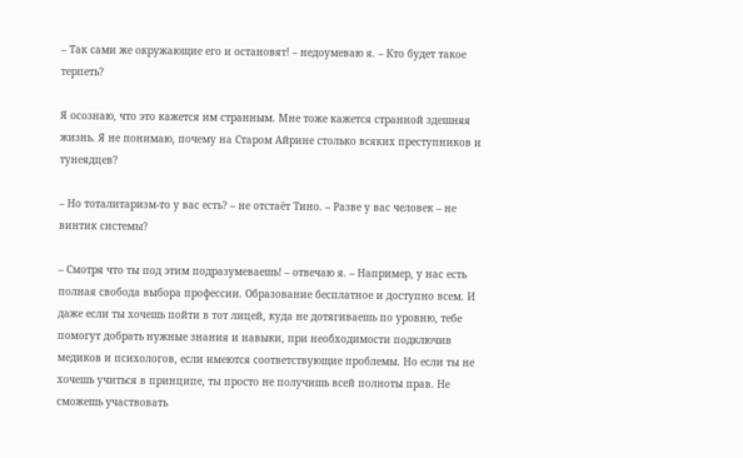– Так сами же окружающие его и остановят! – недоумеваю я. – Кто будет такое терпеть?

Я осознаю, что это кажется им странным. Мне тоже кажется странной здешняя жизнь. Я не понимаю, почему на Старом Айрине столько всяких преступников и тунеядцев?

– Но тоталитаризм-то у вас есть? – не отстаёт Тино. – Разве у вас человек – не винтик системы?

– Смотря что ты под этим подразумеваешь! – отвечаю я. – Например, у нас есть полная свобода выбора профессии. Образование бесплатное и доступно всем. И даже если ты хочешь пойти в тот лицей, куда не дотягиваешь по уровню, тебе помогут добрать нужные знания и навыки, при необходимости подключив медиков и психологов, если имеются соответствующие проблемы. Но если ты не хочешь учиться в принципе, ты просто не получишь всей полноты прав. Не сможешь участвовать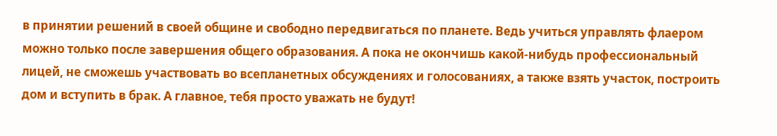в принятии решений в своей общине и свободно передвигаться по планете. Ведь учиться управлять флаером можно только после завершения общего образования. А пока не окончишь какой-нибудь профессиональный лицей, не сможешь участвовать во всепланетных обсуждениях и голосованиях, а также взять участок, построить дом и вступить в брак. А главное, тебя просто уважать не будут!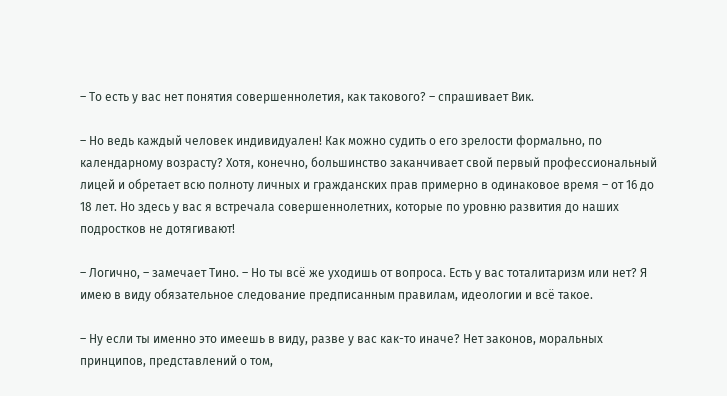– То есть у вас нет понятия совершеннолетия, как такового? – спрашивает Вик.

– Но ведь каждый человек индивидуален! Как можно судить о его зрелости формально, по календарному возрасту? Хотя, конечно, большинство заканчивает свой первый профессиональный лицей и обретает всю полноту личных и гражданских прав примерно в одинаковое время – от 16 до 18 лет. Но здесь у вас я встречала совершеннолетних, которые по уровню развития до наших подростков не дотягивают!

– Логично, – замечает Тино. – Но ты всё же уходишь от вопроса. Есть у вас тоталитаризм или нет? Я имею в виду обязательное следование предписанным правилам, идеологии и всё такое.

– Ну если ты именно это имеешь в виду, разве у вас как-то иначе? Нет законов, моральных принципов, представлений о том,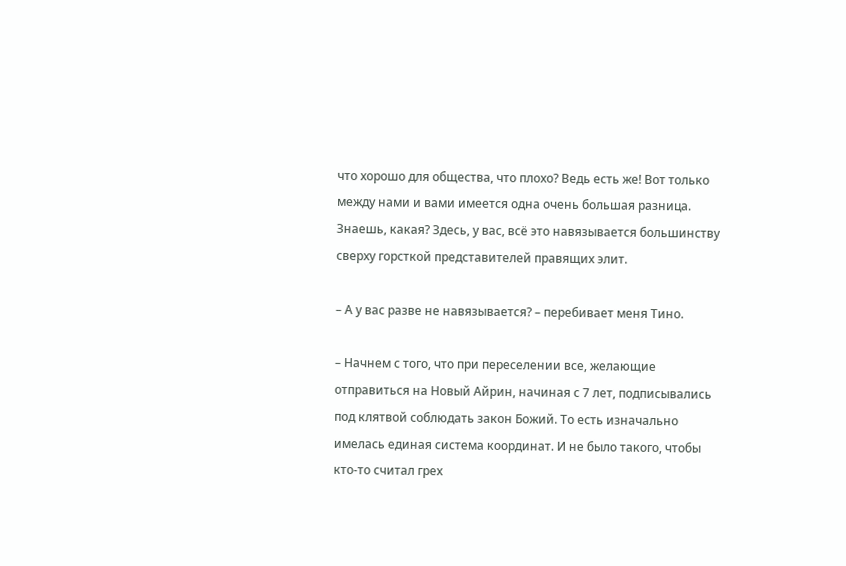что хорошо для общества, что плохо? Ведь есть же! Вот только между нами и вами имеется одна очень большая разница. Знаешь, какая? Здесь, у вас, всё это навязывается большинству сверху горсткой представителей правящих элит.

– А у вас разве не навязывается? – перебивает меня Тино.

– Начнем с того, что при переселении все, желающие отправиться на Новый Айрин, начиная с 7 лет, подписывались под клятвой соблюдать закон Божий. То есть изначально имелась единая система координат. И не было такого, чтобы кто-то считал грех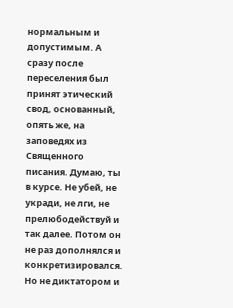нормальным и допустимым. А сразу после переселения был принят этический свод, основанный, опять же, на заповедях из Священного писания. Думаю, ты в курсе. Не убей, не укради, не лги, не прелюбодействуй и так далее. Потом он не раз дополнялся и конкретизировался. Но не диктатором и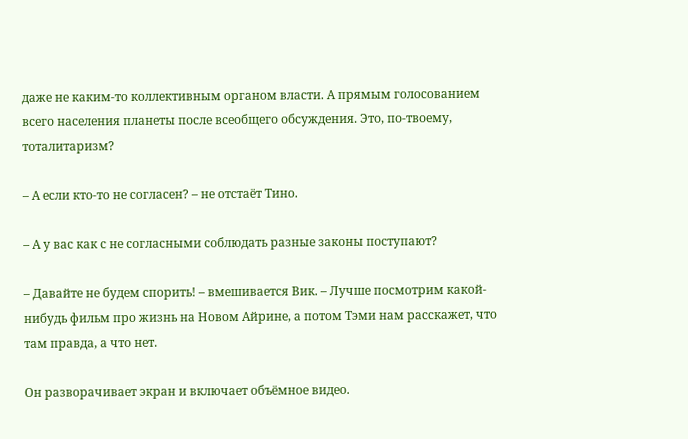даже не каким-то коллективным органом власти. А прямым голосованием всего населения планеты после всеобщего обсуждения. Это, по-твоему, тоталитаризм?

– А если кто-то не согласен? – не отстаёт Тино.

– А у вас как с не согласными соблюдать разные законы поступают?

– Давайте не будем спорить! – вмешивается Вик. – Лучше посмотрим какой-нибудь фильм про жизнь на Новом Айрине, а потом Тэми нам расскажет, что там правда, а что нет.

Он разворачивает экран и включает объёмное видео.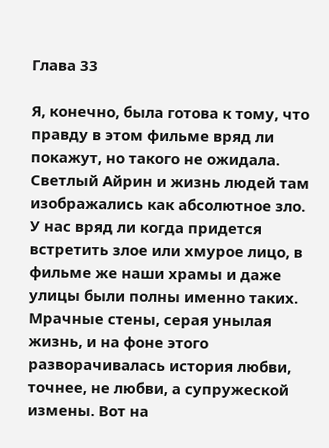Глава 33

Я, конечно, была готова к тому, что правду в этом фильме вряд ли покажут, но такого не ожидала. Светлый Айрин и жизнь людей там изображались как абсолютное зло. У нас вряд ли когда придется встретить злое или хмурое лицо, в фильме же наши храмы и даже улицы были полны именно таких. Мрачные стены, серая унылая жизнь, и на фоне этого разворачивалась история любви, точнее, не любви, а супружеской измены. Вот на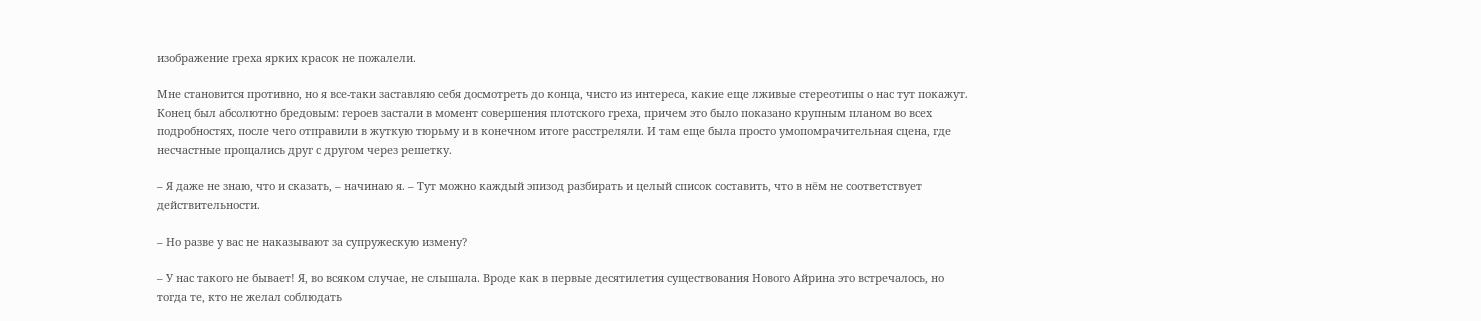изображение греха ярких красок не пожалели.

Мне становится противно, но я все-таки заставляю себя досмотреть до конца, чисто из интереса, какие еще лживые стереотипы о нас тут покажут. Конец был абсолютно бредовым: героев застали в момент совершения плотского греха, причем это было показано крупным планом во всех подробностях, после чего отправили в жуткую тюрьму и в конечном итоге расстреляли. И там еще была просто умопомрачительная сцена, где несчастные прощались друг с другом через решетку.

– Я даже не знаю, что и сказать, – начинаю я. – Тут можно каждый эпизод разбирать и целый список составить, что в нём не соответствует действительности.

– Но разве у вас не наказывают за супружескую измену?

– У нас такого не бывает! Я, во всяком случае, не слышала. Вроде как в первые десятилетия существования Нового Айрина это встречалось, но тогда те, кто не желал соблюдать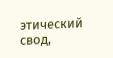этический свод,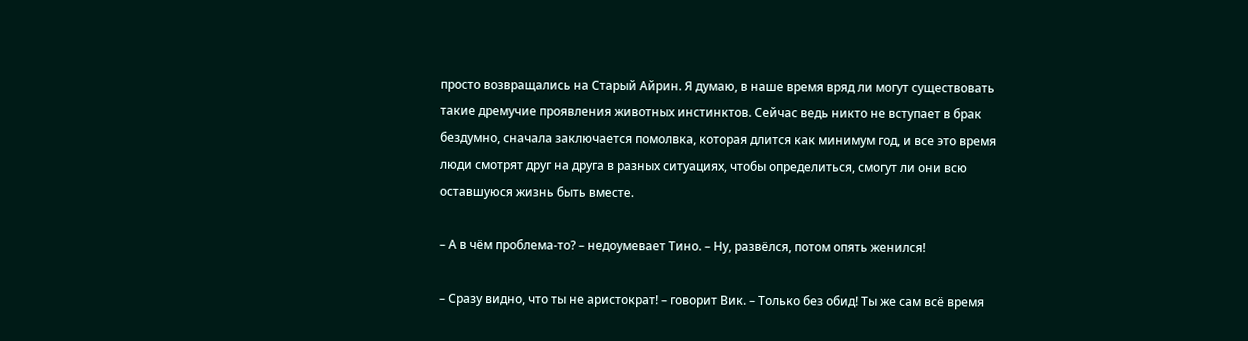просто возвращались на Старый Айрин. Я думаю, в наше время вряд ли могут существовать такие дремучие проявления животных инстинктов. Сейчас ведь никто не вступает в брак бездумно, сначала заключается помолвка, которая длится как минимум год, и все это время люди смотрят друг на друга в разных ситуациях, чтобы определиться, смогут ли они всю оставшуюся жизнь быть вместе.

– А в чём проблема-то? – недоумевает Тино. – Ну, развёлся, потом опять женился!

– Сразу видно, что ты не аристократ! – говорит Вик. – Только без обид! Ты же сам всё время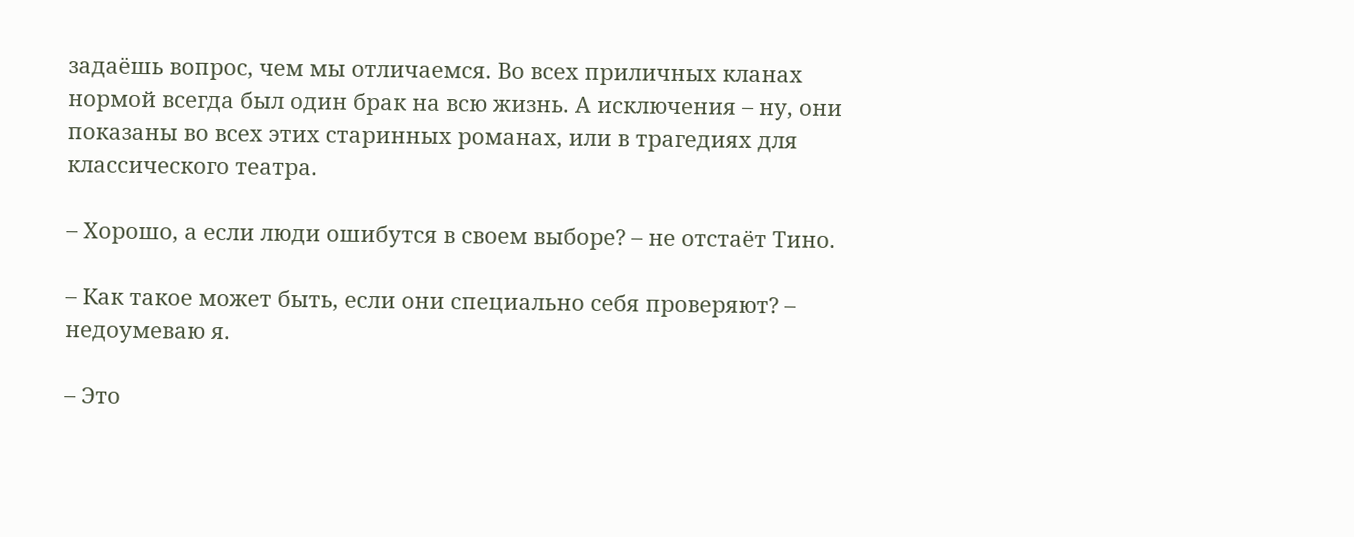задаёшь вопрос, чем мы отличаемся. Во всех приличных кланах нормой всегда был один брак на всю жизнь. А исключения – ну, они показаны во всех этих старинных романах, или в трагедиях для классического театра.

– Хорошо, а если люди ошибутся в своем выборе? – не отстаёт Тино.

– Как такое может быть, если они специально себя проверяют? – недоумеваю я.

– Это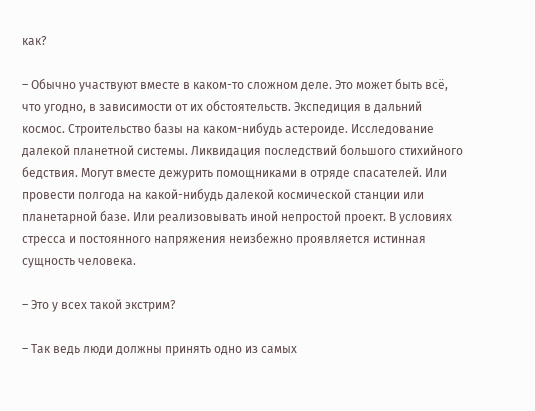как?

– Обычно участвуют вместе в каком-то сложном деле. Это может быть всё, что угодно, в зависимости от их обстоятельств. Экспедиция в дальний космос. Строительство базы на каком-нибудь астероиде. Исследование далекой планетной системы. Ликвидация последствий большого стихийного бедствия. Могут вместе дежурить помощниками в отряде спасателей. Или провести полгода на какой-нибудь далекой космической станции или планетарной базе. Или реализовывать иной непростой проект. В условиях стресса и постоянного напряжения неизбежно проявляется истинная сущность человека.

– Это у всех такой экстрим?

– Так ведь люди должны принять одно из самых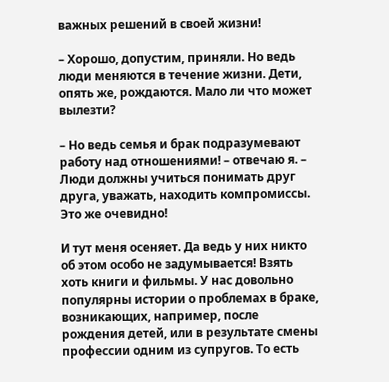важных решений в своей жизни!

– Хорошо, допустим, приняли. Но ведь люди меняются в течение жизни. Дети, опять же, рождаются. Мало ли что может вылезти?

– Но ведь семья и брак подразумевают работу над отношениями! – отвечаю я. – Люди должны учиться понимать друг друга, уважать, находить компромиссы. Это же очевидно!

И тут меня осеняет. Да ведь у них никто об этом особо не задумывается! Взять хоть книги и фильмы. У нас довольно популярны истории о проблемах в браке, возникающих, например, после рождения детей, или в результате смены профессии одним из супругов. То есть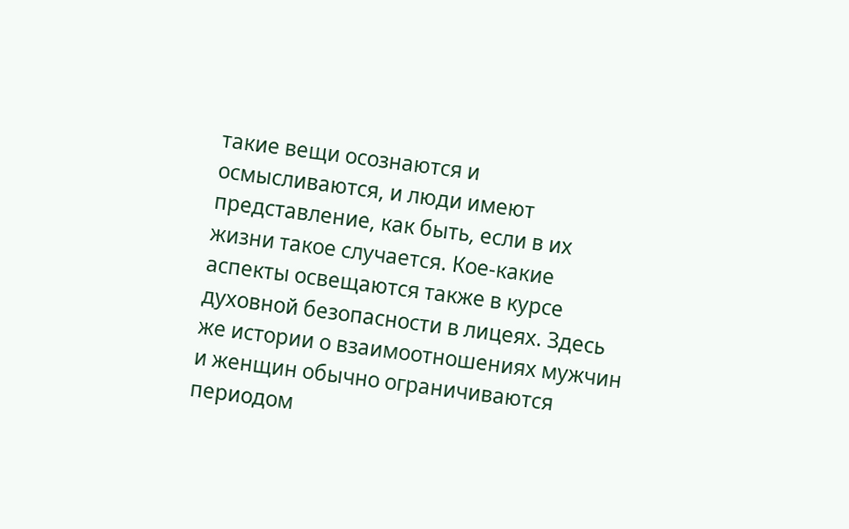такие вещи осознаются и осмысливаются, и люди имеют представление, как быть, если в их жизни такое случается. Кое-какие аспекты освещаются также в курсе духовной безопасности в лицеях. Здесь же истории о взаимоотношениях мужчин и женщин обычно ограничиваются периодом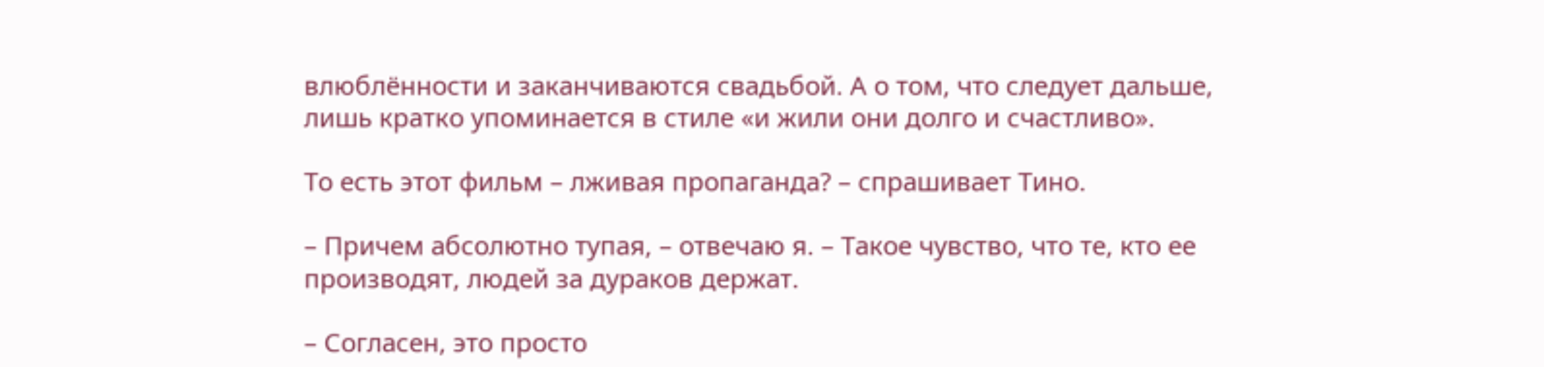влюблённости и заканчиваются свадьбой. А о том, что следует дальше, лишь кратко упоминается в стиле «и жили они долго и счастливо».

То есть этот фильм – лживая пропаганда? – спрашивает Тино.

– Причем абсолютно тупая, – отвечаю я. – Такое чувство, что те, кто ее производят, людей за дураков держат.

– Согласен, это просто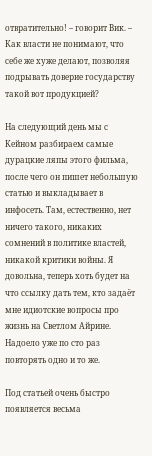отвратительно! – говорит Вик. – Как власти не понимают, что себе же хуже делают, позволяя подрывать доверие государству такой вот продукцией?

На следующий день мы с Кейном разбираем самые дурацкие ляпы этого фильма, после чего он пишет небольшую статью и выкладывает в инфосеть. Там, естественно, нет ничего такого, никаких сомнений в политике властей, никакой критики войны. Я довольна, теперь хоть будет на что ссылку дать тем, кто задаёт мне идиотские вопросы про жизнь на Светлом Айрине. Надоело уже по сто раз повторять одно и то же.

Под статьей очень быстро появляется весьма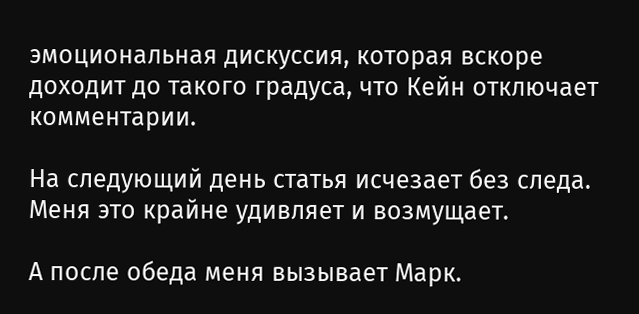эмоциональная дискуссия, которая вскоре доходит до такого градуса, что Кейн отключает комментарии.

На следующий день статья исчезает без следа. Меня это крайне удивляет и возмущает.

А после обеда меня вызывает Марк.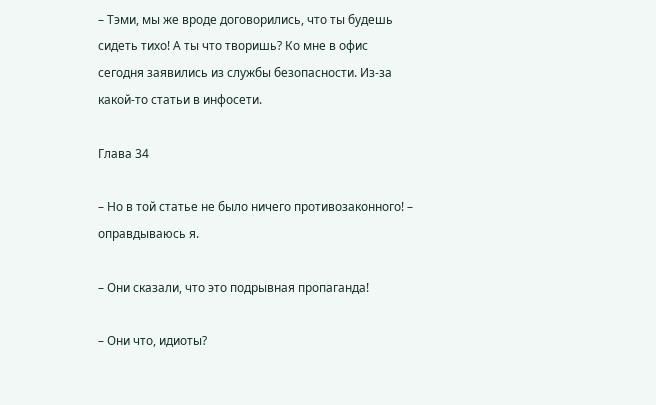– Тэми, мы же вроде договорились, что ты будешь сидеть тихо! А ты что творишь? Ко мне в офис сегодня заявились из службы безопасности. Из-за какой-то статьи в инфосети.

Глава 34

– Но в той статье не было ничего противозаконного! – оправдываюсь я.

– Они сказали, что это подрывная пропаганда!

– Они что, идиоты?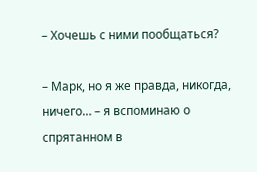– Хочешь с ними пообщаться?

– Марк, но я же правда, никогда, ничего… – я вспоминаю о спрятанном в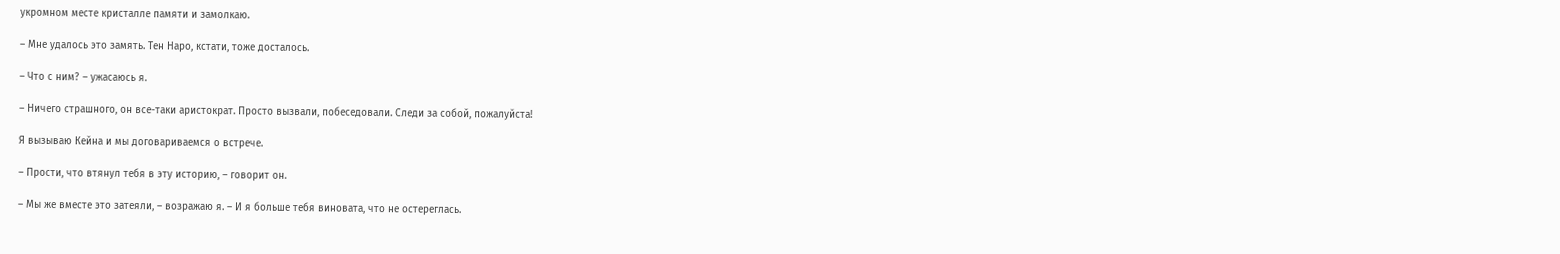укромном месте кристалле памяти и замолкаю.

– Мне удалось это замять. Тен Наро, кстати, тоже досталось.

– Что с ним? – ужасаюсь я.

– Ничего страшного, он все-таки аристократ. Просто вызвали, побеседовали. Следи за собой, пожалуйста!

Я вызываю Кейна и мы договариваемся о встрече.

– Прости, что втянул тебя в эту историю, – говорит он.

– Мы же вместе это затеяли, – возражаю я. – И я больше тебя виновата, что не остереглась.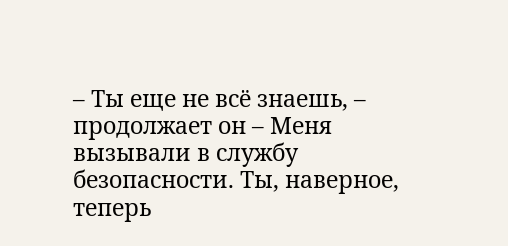– Ты еще не всё знаешь, – продолжает он – Меня вызывали в службу безопасности. Ты, наверное, теперь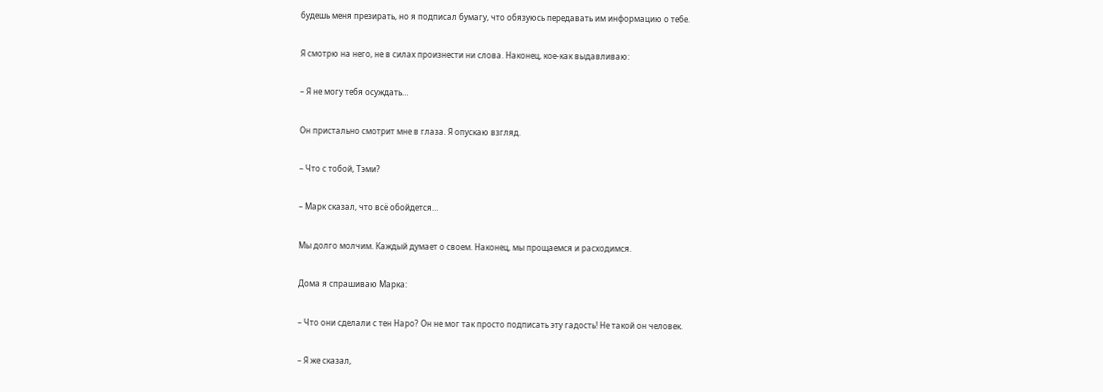будешь меня презирать, но я подписал бумагу, что обязуюсь передавать им информацию о тебе.

Я смотрю на него, не в силах произнести ни слова. Наконец, кое-как выдавливаю:

– Я не могу тебя осуждать…

Он пристально смотрит мне в глаза. Я опускаю взгляд.

– Что с тобой, Тэми?

– Марк сказал, что всё обойдется…

Мы долго молчим. Каждый думает о своем. Наконец, мы прощаемся и расходимся.

Дома я спрашиваю Марка:

– Что они сделали с тен Наро? Он не мог так просто подписать эту гадость! Не такой он человек.

– Я же сказал,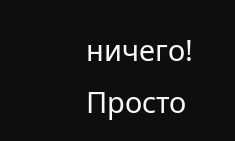ничего! Просто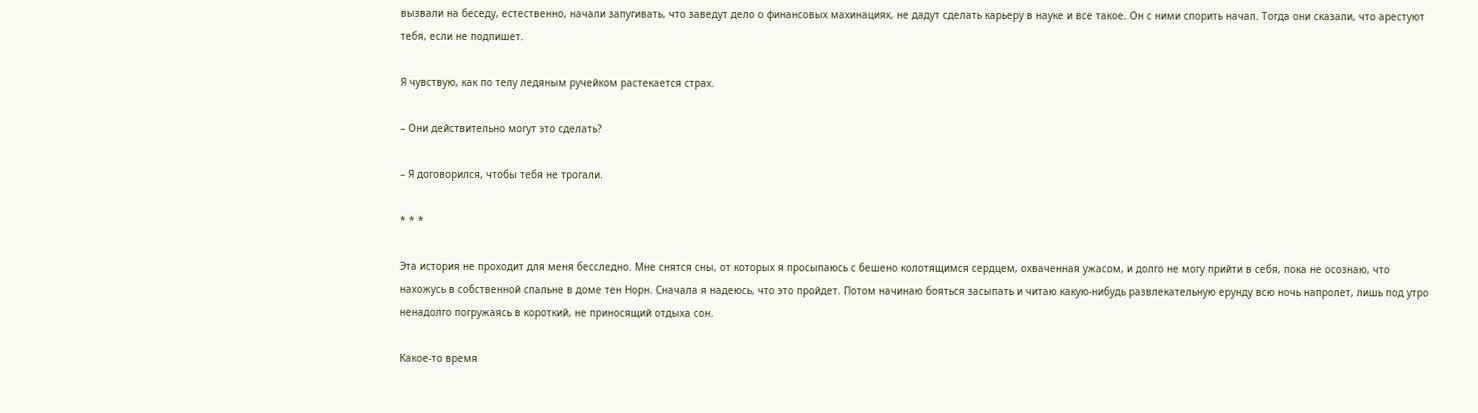вызвали на беседу, естественно, начали запугивать, что заведут дело о финансовых махинациях, не дадут сделать карьеру в науке и все такое. Он с ними спорить начал. Тогда они сказали, что арестуют тебя, если не подпишет.

Я чувствую, как по телу ледяным ручейком растекается страх.

– Они действительно могут это сделать?

– Я договорился, чтобы тебя не трогали.

* * *

Эта история не проходит для меня бесследно. Мне снятся сны, от которых я просыпаюсь с бешено колотящимся сердцем, охваченная ужасом, и долго не могу прийти в себя, пока не осознаю, что нахожусь в собственной спальне в доме тен Норн. Сначала я надеюсь, что это пройдет. Потом начинаю бояться засыпать и читаю какую-нибудь развлекательную ерунду всю ночь напролет, лишь под утро ненадолго погружаясь в короткий, не приносящий отдыха сон.

Какое-то время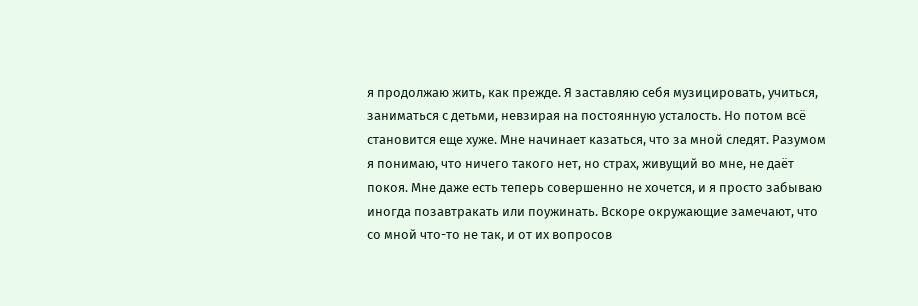я продолжаю жить, как прежде. Я заставляю себя музицировать, учиться, заниматься с детьми, невзирая на постоянную усталость. Но потом всё становится еще хуже. Мне начинает казаться, что за мной следят. Разумом я понимаю, что ничего такого нет, но страх, живущий во мне, не даёт покоя. Мне даже есть теперь совершенно не хочется, и я просто забываю иногда позавтракать или поужинать. Вскоре окружающие замечают, что со мной что-то не так, и от их вопросов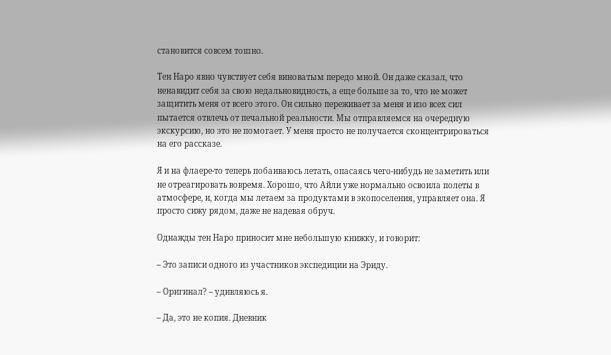становится совсем тошно.

Тен Наро явно чувствует себя виноватым передо мной. Он даже сказал, что ненавидит себя за свою недальновидность, а еще больше за то, что не может защитить меня от всего этого. Он сильно переживает за меня и изо всех сил пытается отвлечь от печальной реальности. Мы отправляемся на очередную экскурсию, но это не помогает. У меня просто не получается сконцентрироваться на его рассказе.

Я и на флаере-то теперь побаиваюсь летать, опасаясь чего-нибудь не заметить или не отреагировать вовремя. Хорошо, что Айли уже нормально освоила полеты в атмосфере, и, когда мы летаем за продуктами в экопоселения, управляет она. Я просто сижу рядом, даже не надевая обруч.

Однажды тен Наро приносит мне небольшую книжку, и говорит:

– Это записи одного из участников экспедиции на Эриду.

– Оригинал? – удивляюсь я.

– Да, это не копия. Дневник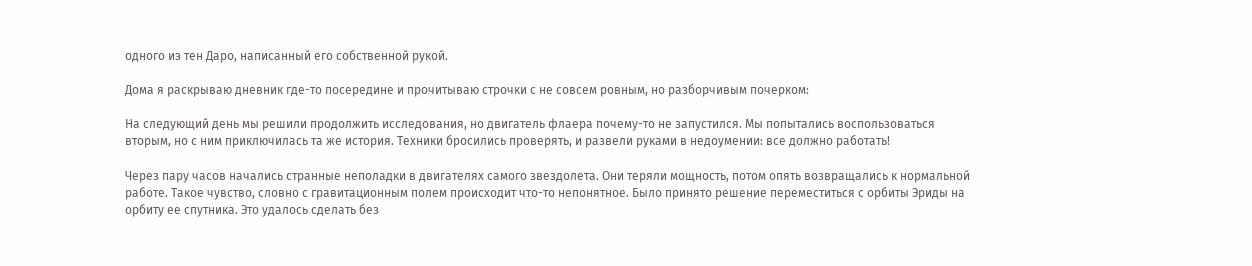одного из тен Даро, написанный его собственной рукой.

Дома я раскрываю дневник где-то посередине и прочитываю строчки с не совсем ровным, но разборчивым почерком:

На следующий день мы решили продолжить исследования, но двигатель флаера почему-то не запустился. Мы попытались воспользоваться вторым, но с ним приключилась та же история. Техники бросились проверять, и развели руками в недоумении: все должно работать!

Через пару часов начались странные неполадки в двигателях самого звездолета. Они теряли мощность, потом опять возвращались к нормальной работе. Такое чувство, словно с гравитационным полем происходит что-то непонятное. Было принято решение переместиться с орбиты Эриды на орбиту ее спутника. Это удалось сделать без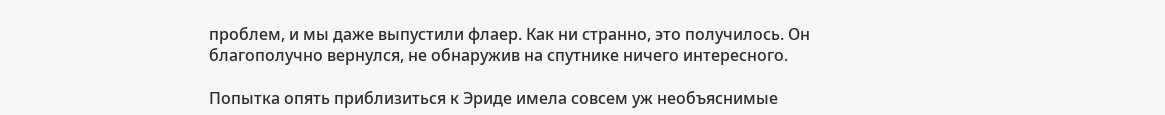проблем, и мы даже выпустили флаер. Как ни странно, это получилось. Он благополучно вернулся, не обнаружив на спутнике ничего интересного.

Попытка опять приблизиться к Эриде имела совсем уж необъяснимые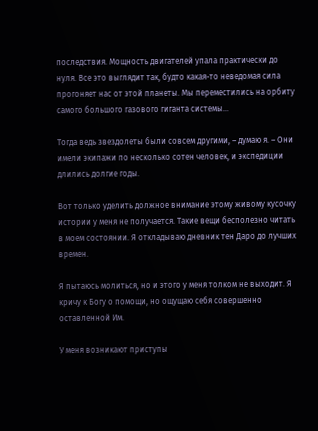последствия. Мощность двигателей упала практически до нуля. Все это выглядит так, будто какая-то неведомая сила прогоняет нас от этой планеты. Мы переместились на орбиту самого большого газового гиганта системы…

Тогда ведь звездолеты были совсем другими, – думаю я. – Они имели экипажи по несколько сотен человек, и экспедиции длились долгие годы.

Вот только уделить должное внимание этому живому кусочку истории у меня не получается. Такие вещи бесполезно читать в моем состоянии. Я откладываю дневник тен Даро до лучших времен.

Я пытаюсь молиться, но и этого у меня толком не выходит. Я кричу к Богу о помощи, но ощущаю себя совершенно оставленной Им.

У меня возникают приступы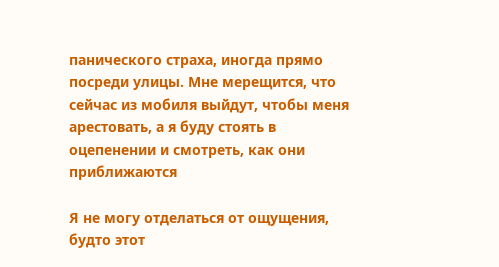панического страха, иногда прямо посреди улицы. Мне мерещится, что сейчас из мобиля выйдут, чтобы меня арестовать, а я буду стоять в оцепенении и смотреть, как они приближаются

Я не могу отделаться от ощущения, будто этот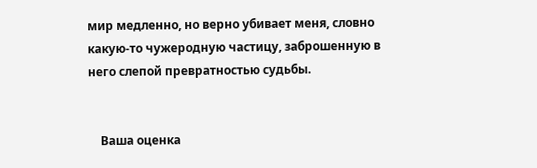мир медленно, но верно убивает меня, словно какую-то чужеродную частицу, заброшенную в него слепой превратностью судьбы.


    Ваша оценка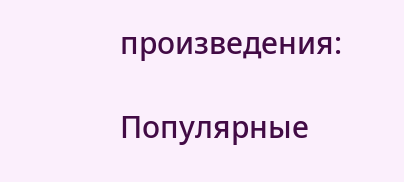произведения:

Популярные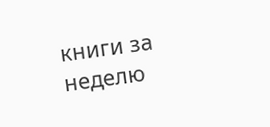книги за неделю